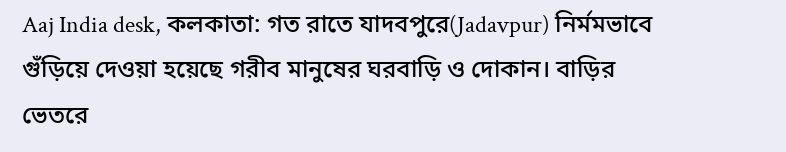Aaj India desk, কলকাতা: গত রাতে যাদবপুরে(Jadavpur) নির্মমভাবে গুঁড়িয়ে দেওয়া হয়েছে গরীব মানুষের ঘরবাড়ি ও দোকান। বাড়ির ভেতরে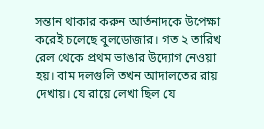সন্তান থাকার করুন আর্তনাদকে উপেক্ষা করেই চলেছে বুলডোজার। গত ২ তারিখ রেল থেকে প্রথম ভাঙার উদ্যোগ নেওয়া হয়। বাম দলগুলি তখন আদালতের রায় দেখায়। যে রায়ে লেখা ছিল যে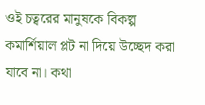ওই চত্বরের মানুষকে বিকল্প কমার্শিয়াল প্লট না দিয়ে উচ্ছেদ করা যাবে না। কথা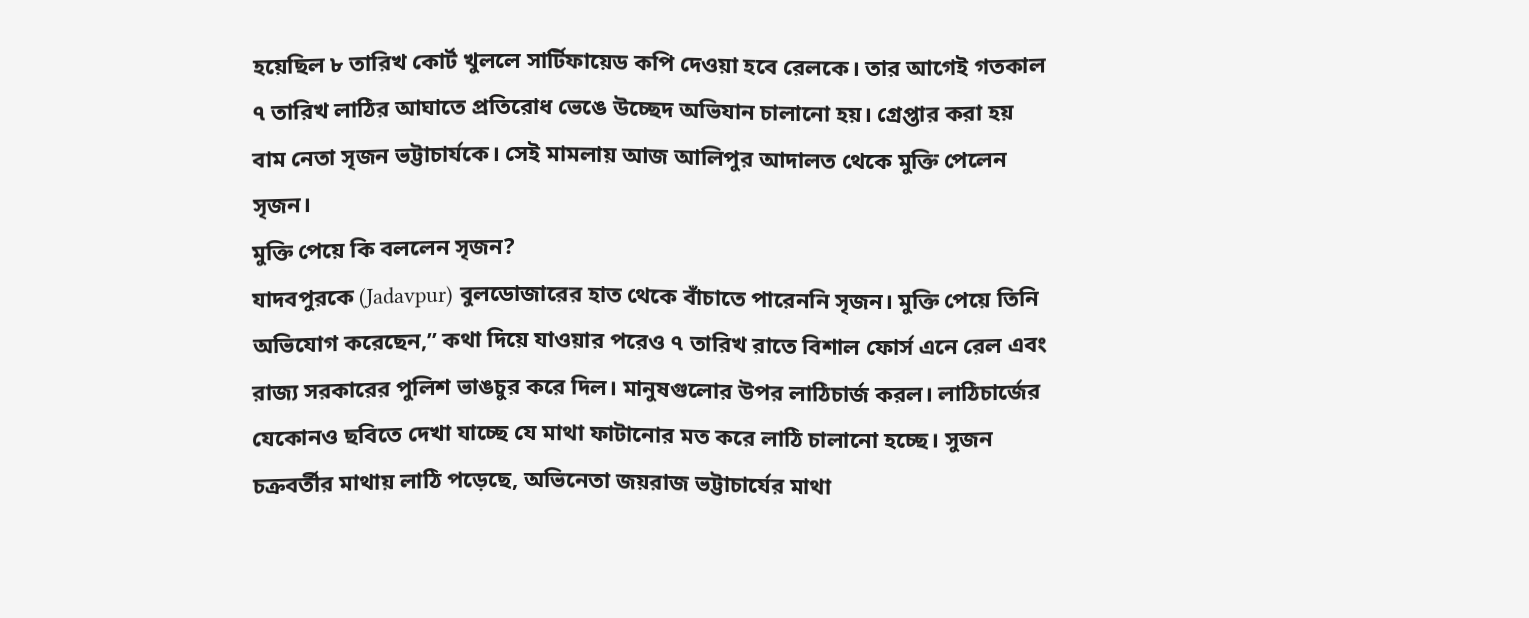হয়েছিল ৮ তারিখ কোর্ট খুললে সার্টিফায়েড কপি দেওয়া হবে রেলকে। তার আগেই গতকাল ৭ তারিখ লাঠির আঘাতে প্রতিরোধ ভেঙে উচ্ছেদ অভিযান চালানো হয়। গ্রেপ্তার করা হয় বাম নেতা সৃজন ভট্টাচার্যকে। সেই মামলায় আজ আলিপুর আদালত থেকে মুক্তি পেলেন সৃজন।
মুক্তি পেয়ে কি বললেন সৃজন?
যাদবপুরকে (Jadavpur) বুলডোজারের হাত থেকে বাঁচাতে পারেননি সৃজন। মুক্তি পেয়ে তিনি অভিযোগ করেছেন,” কথা দিয়ে যাওয়ার পরেও ৭ তারিখ রাতে বিশাল ফোর্স এনে রেল এবং রাজ্য সরকারের পুলিশ ভাঙচুর করে দিল। মানুষগুলোর উপর লাঠিচার্জ করল। লাঠিচার্জের যেকোনও ছবিতে দেখা যাচ্ছে যে মাথা ফাটানোর মত করে লাঠি চালানো হচ্ছে। সুজন চক্রবর্তীর মাথায় লাঠি পড়েছে, অভিনেতা জয়রাজ ভট্টাচার্যের মাথা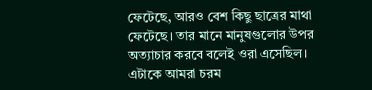ফেটেছে, আরও বেশ কিছু ছাত্রের মাথা ফেটেছে। তার মানে মানুষগুলোর উপর অত্যাচার করবে বলেই ওরা এসেছিল। এটাকে আমরা চরম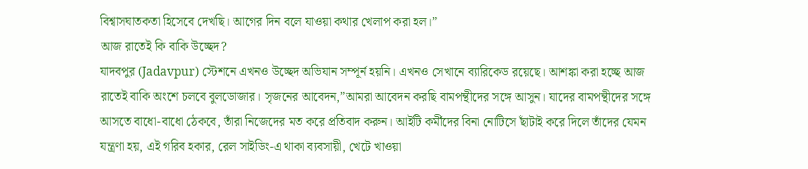বিশ্বাসঘাতকতা হিসেবে দেখছি। আগের দিন বলে যাওয়া কথার খেলাপ করা হল।”
আজ রাতেই কি বাকি উচ্ছেদ?
যাদবপুর (Jadavpur) স্টেশনে এখনও উচ্ছেদ অভিযান সম্পূর্ন হয়নি। এখনও সেখানে ব্যারিকেড রয়েছে। আশঙ্কা করা হচ্ছে আজ রাতেই বাকি অংশে চলবে বুলডোজার। সৃজনের আবেদন,”আমরা আবেদন করছি বামপন্থীদের সঙ্গে আসুন। যাদের বামপন্থীদের সঙ্গে আসতে বাধো-বাধো ঠেকবে, তাঁরা নিজেদের মত করে প্রতিবাদ করুন। আইটি কর্মীদের বিনা নোটিসে ছাঁটাই করে দিলে তাঁদের যেমন যন্ত্রণা হয়, এই গরিব হকার, রেল সাইডিং-এ থাকা ব্যবসায়ী, খেটে খাওয়া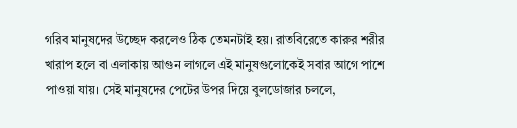গরিব মানুষদের উচ্ছেদ করলেও ঠিক তেমনটাই হয়। রাতবিরেতে কারুর শরীর খারাপ হলে বা এলাকায় আগুন লাগলে এই মানুষগুলোকেই সবার আগে পাশে পাওয়া যায়। সেই মানুষদের পেটের উপর দিয়ে বুলডোজার চললে,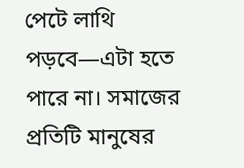পেটে লাথি পড়বে—এটা হতে পারে না। সমাজের প্রতিটি মানুষের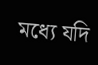মধ্যে যদি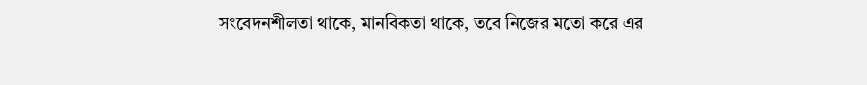সংবেদনশীলতা থাকে, মানবিকতা থাকে, তবে নিজের মতো করে এর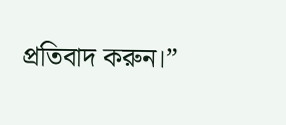প্রতিবাদ করুন।”